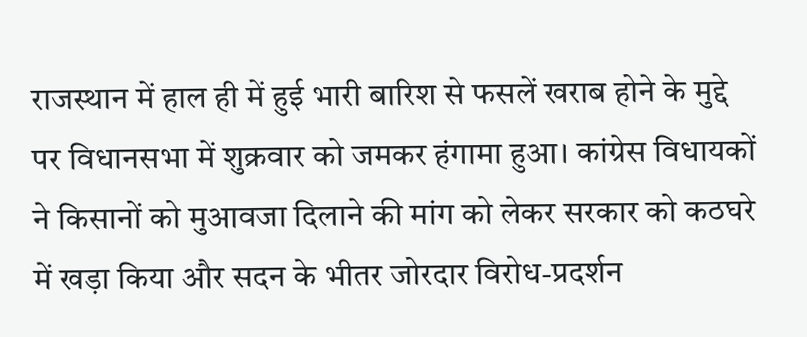राजस्थान में हाल ही में हुई भारी बारिश से फसलें खराब होने के मुद्दे पर विधानसभा में शुक्रवार को जमकर हंगामा हुआ। कांग्रेस विधायकों ने किसानों को मुआवजा दिलाने की मांग को लेकर सरकार को कठघरे में खड़ा किया और सदन के भीतर जोरदार विरोध-प्रदर्शन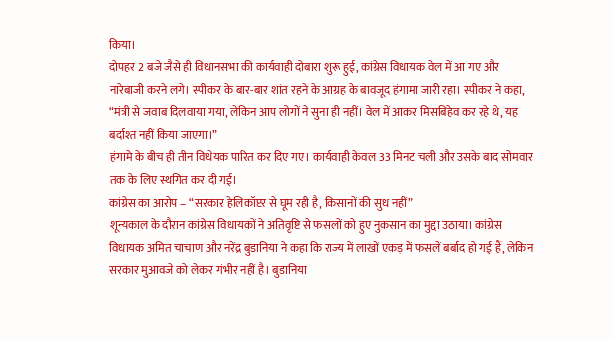किया।
दोपहर 2 बजे जैसे ही विधानसभा की कार्यवाही दोबारा शुरू हुई, कांग्रेस विधायक वेल में आ गए और नारेबाजी करने लगे। स्पीकर के बार-बार शांत रहने के आग्रह के बावजूद हंगामा जारी रहा। स्पीकर ने कहा, “मंत्री से जवाब दिलवाया गया, लेकिन आप लोगों ने सुना ही नहीं। वेल में आकर मिसबिहेव कर रहे थे, यह बर्दाश्त नहीं किया जाएगा।”
हंगामे के बीच ही तीन विधेयक पारित कर दिए गए। कार्यवाही केवल 33 मिनट चली और उसके बाद सोमवार तक के लिए स्थगित कर दी गई।
कांग्रेस का आरोप – “सरकार हेलिकॉप्टर से घूम रही है, किसानों की सुध नहीं”
शून्यकाल के दौरान कांग्रेस विधायकों ने अतिवृष्टि से फसलों को हुए नुकसान का मुद्दा उठाया। कांग्रेस विधायक अमित चाचाण और नरेंद्र बुडानिया ने कहा कि राज्य में लाखों एकड़ में फसलें बर्बाद हो गई हैं, लेकिन सरकार मुआवजे को लेकर गंभीर नहीं है। बुडानिया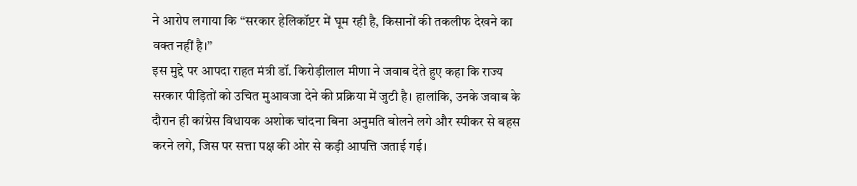ने आरोप लगाया कि “सरकार हेलिकॉप्टर में घूम रही है, किसानों की तकलीफ देखने का वक्त नहीं है।”
इस मुद्दे पर आपदा राहत मंत्री डॉ. किरोड़ीलाल मीणा ने जवाब देते हुए कहा कि राज्य सरकार पीड़ितों को उचित मुआवजा देने की प्रक्रिया में जुटी है। हालांकि, उनके जवाब के दौरान ही कांग्रेस विधायक अशोक चांदना बिना अनुमति बोलने लगे और स्पीकर से बहस करने लगे, जिस पर सत्ता पक्ष की ओर से कड़ी आपत्ति जताई गई।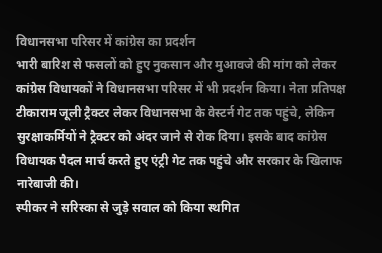विधानसभा परिसर में कांग्रेस का प्रदर्शन
भारी बारिश से फसलों को हुए नुकसान और मुआवजे की मांग को लेकर कांग्रेस विधायकों ने विधानसभा परिसर में भी प्रदर्शन किया। नेता प्रतिपक्ष टीकाराम जूली ट्रैक्टर लेकर विधानसभा के वेस्टर्न गेट तक पहुंचे, लेकिन सुरक्षाकर्मियों ने ट्रैक्टर को अंदर जाने से रोक दिया। इसके बाद कांग्रेस विधायक पैदल मार्च करते हुए एंट्री गेट तक पहुंचे और सरकार के खिलाफ नारेबाजी की।
स्पीकर ने सरिस्का से जुड़े सवाल को किया स्थगित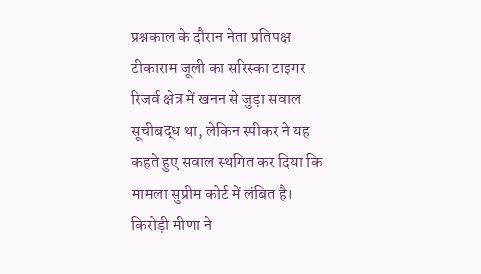प्रश्नकाल के दौरान नेता प्रतिपक्ष टीकाराम जूली का सरिस्का टाइगर रिजर्व क्षेत्र में खनन से जुड़ा सवाल सूचीबद्ध था, लेकिन स्पीकर ने यह कहते हुए सवाल स्थगित कर दिया कि मामला सुप्रीम कोर्ट में लंबित है।
किरोड़ी मीणा ने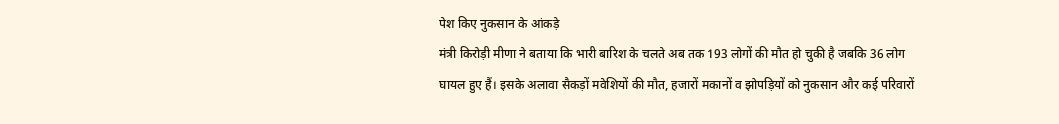पेश किए नुकसान के आंकड़े
मंत्री किरोड़ी मीणा ने बताया कि भारी बारिश के चलते अब तक 193 लोगों की मौत हो चुकी है जबकि 36 लोग घायल हुए हैं। इसके अलावा सैकड़ों मवेशियों की मौत, हजारों मकानों व झोपड़ियों को नुकसान और कई परिवारों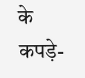के कपड़े-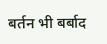बर्तन भी बर्बाद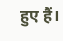हुए हैं।